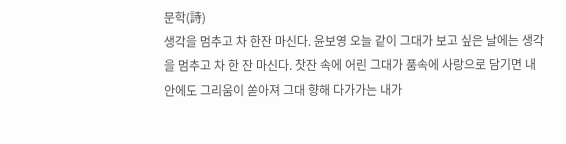문학(詩)
생각을 멈추고 차 한잔 마신다. 윤보영 오늘 같이 그대가 보고 싶은 날에는 생각을 멈추고 차 한 잔 마신다. 찻잔 속에 어린 그대가 품속에 사랑으로 담기면 내 안에도 그리움이 쏟아져 그대 향해 다가가는 내가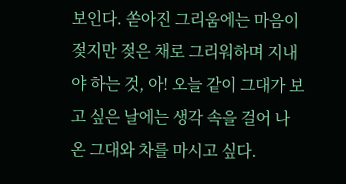보인다. 쏟아진 그리움에는 마음이 젖지만 젖은 채로 그리워하며 지내야 하는 것, 아! 오늘 같이 그대가 보고 싶은 날에는 생각 속을 걸어 나온 그대와 차를 마시고 싶다.